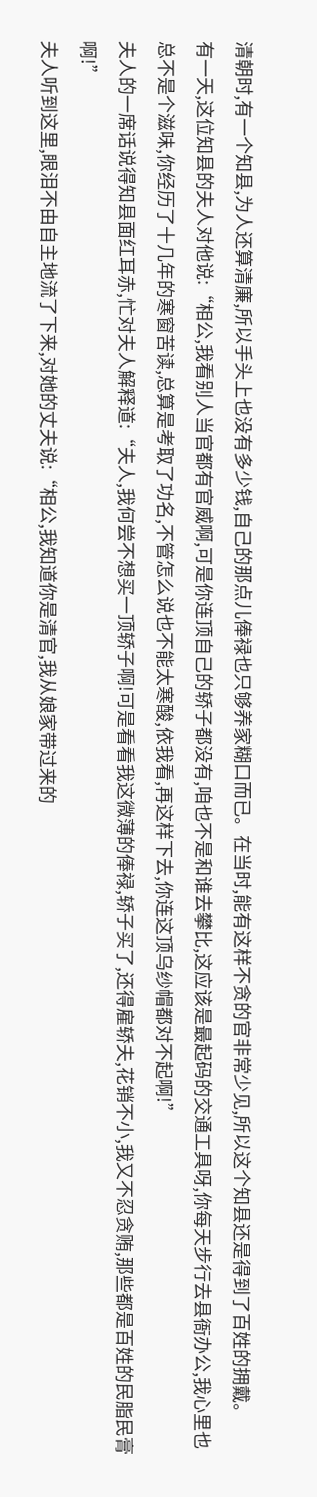清朝时,有一个知县,为人还算清廉,所以手头上也没有多少钱,自己的那点儿俸禄也只够养家糊口而已。在当时,能有这样不贪的官非常少见,所以这个知县还是得到了百姓的拥戴。
有一天,这位知县的夫人对他说:“相公,我看别人当官都有官威啊,可是你连顶自己的轿子都没有,咱也不是和谁去攀比,这应该是最起码的交通工具呀,你每天步行去县衙办公,我心里也总不是个滋味,你经历了十几年的寒窗苦读,总算是考取了功名,不管怎么说也不能太寒酸,依我看,再这样下去,你连这顶乌纱帽都对不起啊!”
夫人的一席话说得知县面红耳赤,忙对夫人解释道:“夫人,我何尝不想买一顶轿子啊!可是看看我这微薄的俸禄,轿子买了,还得雇轿夫,花销不小,我又不忍贪贿,那些都是百姓的民脂民膏啊!”
夫人听到这里,眼泪不由自主地流了下来,对她的丈夫说:“相公,我知道你是清官,我从娘家带过来的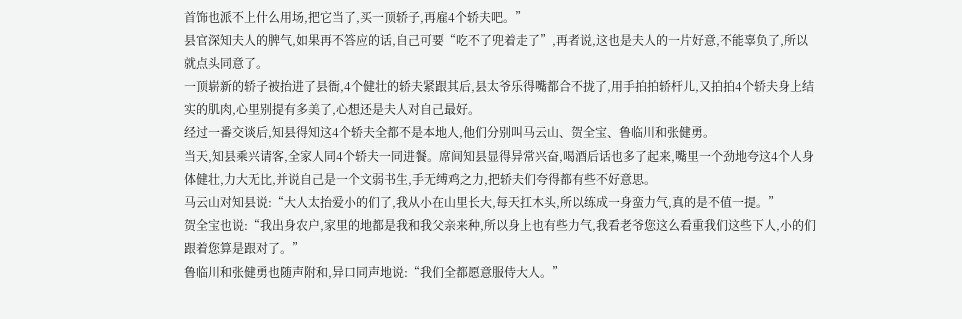首饰也派不上什么用场,把它当了,买一顶轿子,再雇4个轿夫吧。”
县官深知夫人的脾气,如果再不答应的话,自己可要“吃不了兜着走了”,再者说,这也是夫人的一片好意,不能辜负了,所以就点头同意了。
一顶崭新的轿子被抬进了县衙,4个健壮的轿夫紧跟其后,县太爷乐得嘴都合不拢了,用手拍拍轿杆儿,又拍拍4个轿夫身上结实的肌肉,心里别提有多美了,心想还是夫人对自己最好。
经过一番交谈后,知县得知这4个轿夫全都不是本地人,他们分别叫马云山、贺全宝、鲁临川和张健勇。
当天,知县乘兴请客,全家人同4个轿夫一同进餐。席间知县显得异常兴奋,喝酒后话也多了起来,嘴里一个劲地夸这4个人身体健壮,力大无比,并说自己是一个文弱书生,手无缚鸡之力,把轿夫们夸得都有些不好意思。
马云山对知县说:“大人太抬爱小的们了,我从小在山里长大,每天扛木头,所以练成一身蛮力气,真的是不值一提。”
贺全宝也说:“我出身农户,家里的地都是我和我父亲来种,所以身上也有些力气,我看老爷您这么看重我们这些下人,小的们跟着您算是跟对了。”
鲁临川和张健勇也随声附和,异口同声地说:“我们全都愿意服侍大人。”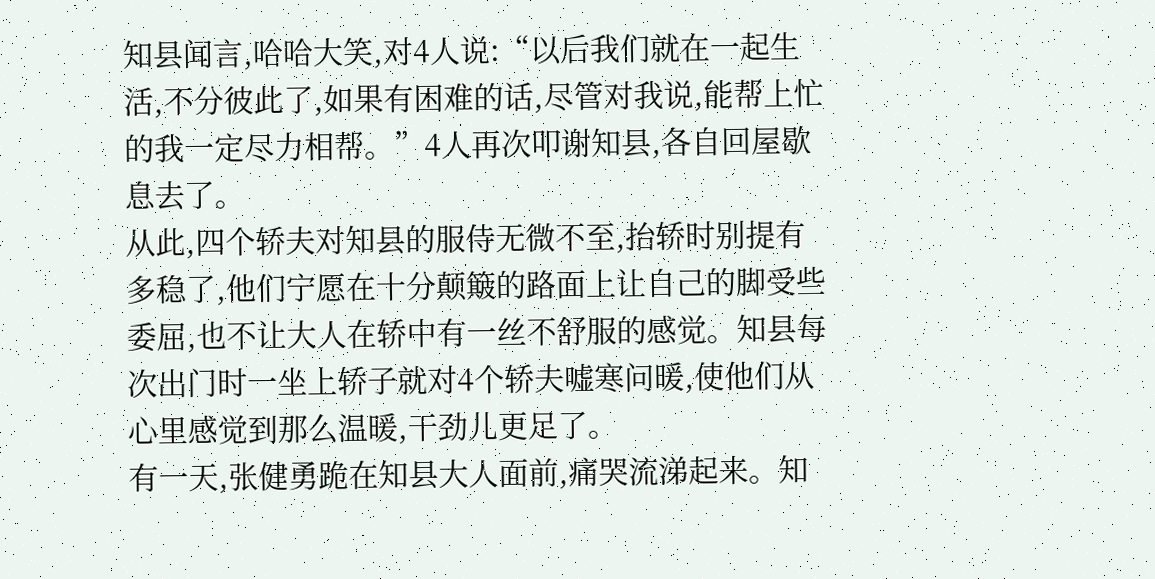知县闻言,哈哈大笑,对4人说:“以后我们就在一起生活,不分彼此了,如果有困难的话,尽管对我说,能帮上忙的我一定尽力相帮。”4人再次叩谢知县,各自回屋歇息去了。
从此,四个轿夫对知县的服侍无微不至,抬轿时别提有多稳了,他们宁愿在十分颠簸的路面上让自己的脚受些委屈,也不让大人在轿中有一丝不舒服的感觉。知县每次出门时一坐上轿子就对4个轿夫嘘寒问暖,使他们从心里感觉到那么温暖,干劲儿更足了。
有一天,张健勇跪在知县大人面前,痛哭流涕起来。知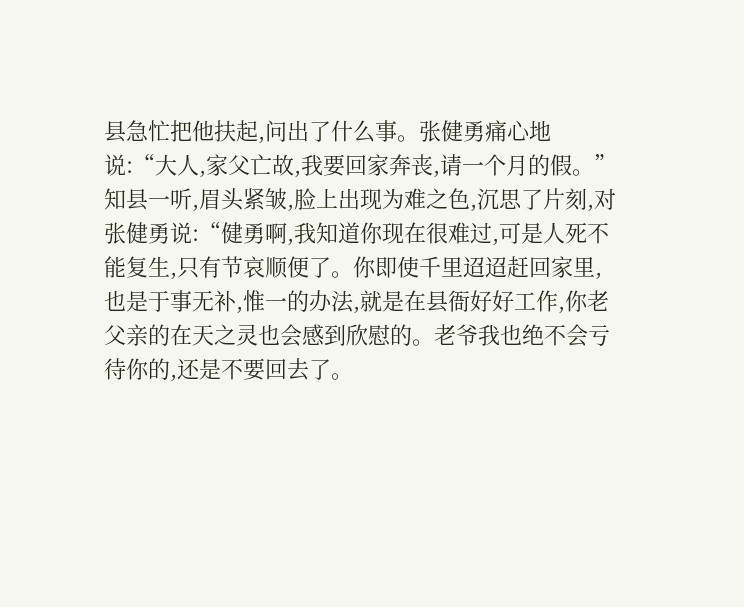县急忙把他扶起,问出了什么事。张健勇痛心地说:“大人,家父亡故,我要回家奔丧,请一个月的假。”
知县一听,眉头紧皱,脸上出现为难之色,沉思了片刻,对张健勇说:“健勇啊,我知道你现在很难过,可是人死不能复生,只有节哀顺便了。你即使千里迢迢赶回家里,也是于事无补,惟一的办法,就是在县衙好好工作,你老父亲的在天之灵也会感到欣慰的。老爷我也绝不会亏待你的,还是不要回去了。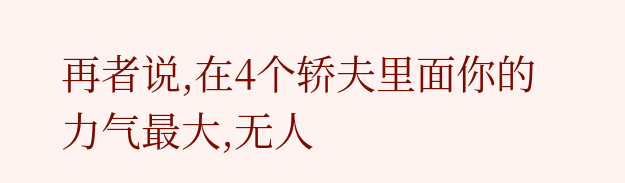再者说,在4个轿夫里面你的力气最大,无人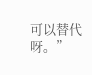可以替代呀。”